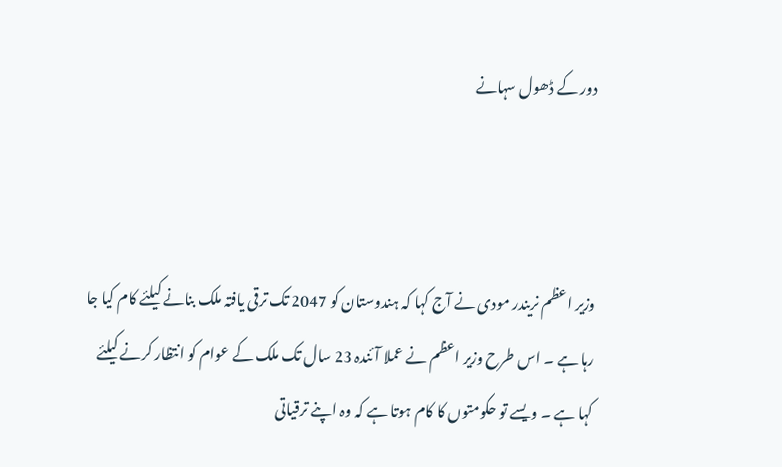دور کے ڈھول سہانے



وزیر اعظم نریندر مودی نے آج کہا کہ ہندوستان کو 2047 تک ترقی یافتہ ملک بنانے کیلئے کام کیا جا رہا ہے ۔ اس طرح وزیر اعظم نے عملا آئندہ 23 سال تک ملک کے عوام کو انتظار کرنے کیلئے کہا ہے ۔ ویسے تو حکومتوں کا کام ہوتا ہے کہ وہ اپنے ترقیاتی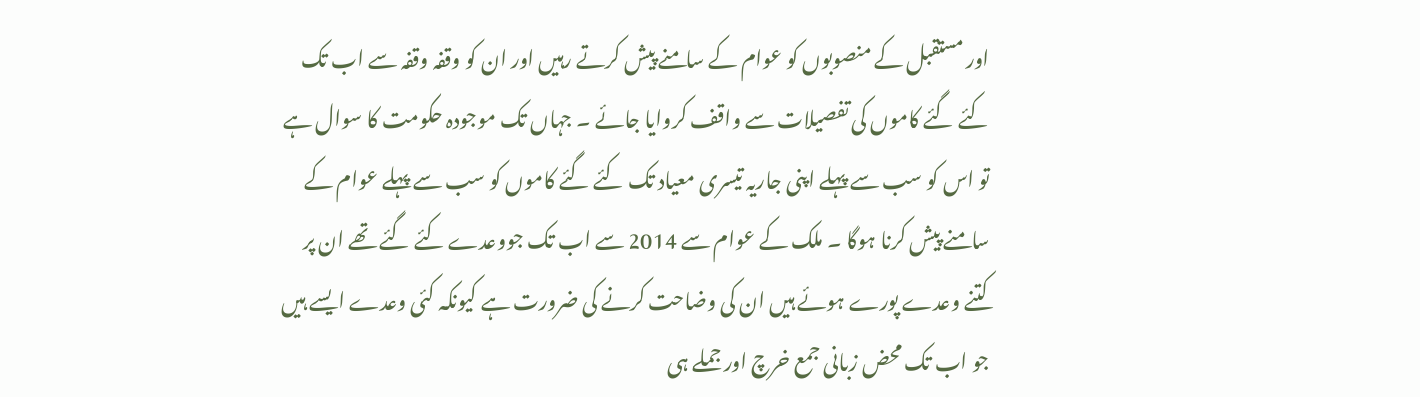اور مستقبل کے منصوبوں کو عوام کے سامنے پیش کرتے رہیں اور ان کو وقفہ وقفہ سے اب تک کئے گئے کاموں کی تفصیلات سے واقف کروایا جائے ۔ جہاں تک موجودہ حکومت کا سوال ہے تو اس کو سب سے پہلے اپنی جاریہ تیسری معیاد تک کئے گئے کاموں کو سب سے پہلے عوام کے سامنے پیش کرنا ہوگا ۔ ملک کے عوام سے 2014 سے اب تک جووعدے کئے گئے تھے ان پر کتنے وعدے پورے ہوئے ہیں ان کی وضاحت کرنے کی ضرورت ہے کیونکہ کئی وعدے ایسے ہیں جو اب تک محض زبانی جمع خرچ اور جملے ہی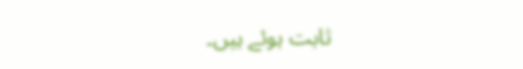ثابت ہوئے ہیں۔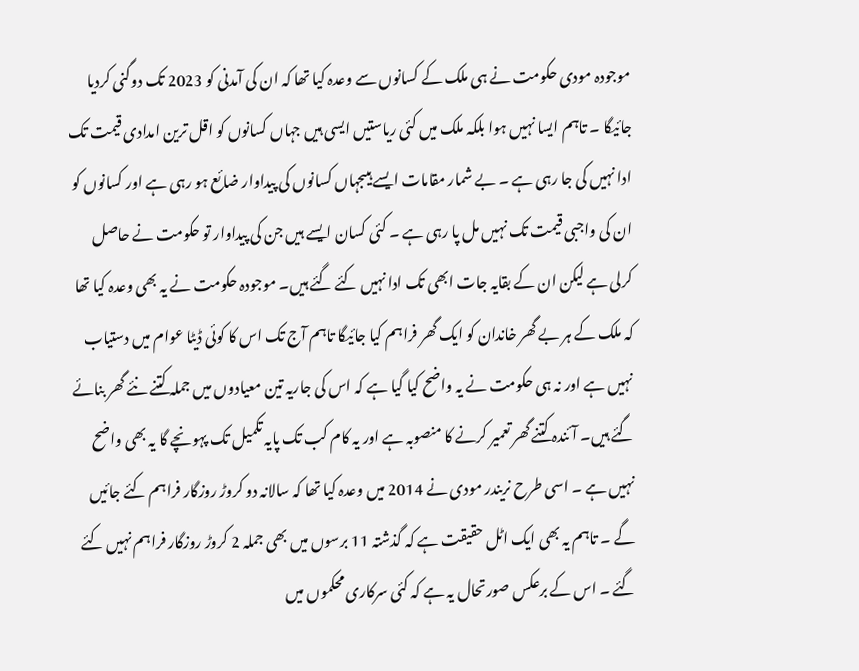موجودہ مودی حکومت نے ہی ملک کے کسانوں سے وعدہ کیا تھا کہ ان کی آمدنی کو 2023 تک دوگنی کردیا جائیگا ۔ تاہم ایسا نہیں ہوا بلکہ ملک میں کئی ریاستیں ایسی ہیں جہاں کسانوں کو اقل ترین امدادی قیمت تک ادا نہیں کی جا رہی ہے ۔ بے شمار مقامات ایسے ہیںجہاں کسانوں کی پیداوار ضائع ہو رہی ہے اور کسانوں کو ان کی واجبی قیمت تک نہیں مل پا رہی ہے ۔ کئی کسان ایسے ہیں جن کی پیداوار تو حکومت نے حاصل کرلی ہے لیکن ان کے بقایہ جات ابھی تک ادا نہیں کئے گئے ہیں۔ موجودہ حکومت نے یہ بھی وعدہ کیا تھا کہ ملک کے ہر بے گھر خاندان کو ایک گھر فراہم کیا جائیگا تاہم آج تک اس کا کوئی ڈیٹا عوام میں دستیاب نہیں ہے اور نہ ہی حکومت نے یہ واضح کیا گیا ہے کہ اس کی جاریہ تین معیادوں میں جملہ کتنے نئے گھر بنائے گئے ہیں۔ آئندہ کتنے گھر تعمیر کرنے کا منصوبہ ہے اور یہ کام کب تک پایہ تکمیل تک پہونچے گا یہ بھی واضح نہیں ہے ۔ اسی طرح نریندر مودی نے 2014 میں وعدہ کیا تھا کہ سالانہ دو کروڑ روزگار فراہم کئے جائیں گے ۔ تاہم یہ بھی ایک اٹل حقیقت ہے کہ گذشتہ 11 برسوں میں بھی جملہ 2 کروڑ روزگار فراہم نہیں کئے گئے ۔ اس کے برعکس صورتحال یہ ہے کہ کئی سرکاری محکموں میں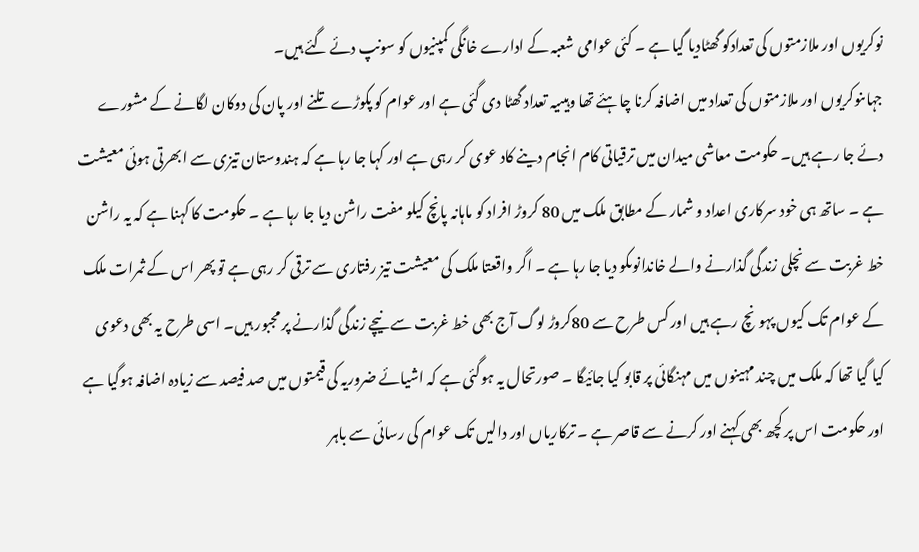نوکریوں اور ملازمتوں کی تعدادکو گھٹادیا گیا ہے ۔ کئی عوامی شعبہ کے ادارے خانگی کمپنیوں کو سونپ دئے گئے ہیں۔
جہاںنوکریوں اور ملازمتوں کی تعداد میں اضافہ کرنا چاہئے تھا وہیںیہ تعداد گھٹا دی گئی ہے اور عوام کو پکوڑے تلنے اور پان کی دوکان لگانے کے مشورے دئے جا رہے ہیں۔ حکومت معاشی میدان میں ترقیاتی کام انجام دینے کاد عوی کر رہی ہے اور کہا جا رہا ہے کہ ہندوستان تیزی سے ابھرتی ہوئی معیشت ہے ۔ ساتھ ہی خود سرکاری اعداد و شمار کے مطابق ملک میں 80 کروڑ افراد کو ماہانہ پانچ کیلو مفت راشن دیا جا رہا ہے ۔ حکومت کا کہنا ہے کہ یہ راشن خط غربت سے نچلی زندگی گذارنے والے خاندانوںکو دیا جا رہا ہے ۔ اگر واقعتا ملک کی معیشت تیز رفتاری سے ترقی کر رہی ہے تو پھر اس کے ثمرات ملک کے عوام تک کیوں پہونچ رہے ہیں اور کس طرح سے 80کروڑ لوگ آج بھی خط غربت سے نیچے زندگی گذارنے پر مجبور ہیں۔ اسی طرح یہ بھی دعوی کیا گیا تھا کہ ملک میں چند مہینوں میں مہنگائی پر قابو کیا جائیگا ۔ صورتحال یہ ہوگئی ہے کہ اشیائے ضروریہ کی قیمتوں میں صد فیصد سے زیادہ اضافہ ہوگیا ہے اور حکومت اس پر کچھ بھی کہنے اور کرنے سے قاصر ہے ۔ ترکاریاں اور دالیں تک عوام کی رسائی سے باہر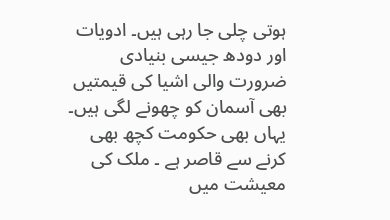ہوتی چلی جا رہی ہیں۔ ادویات اور دودھ جیسی بنیادی ضرورت والی اشیا کی قیمتیں بھی آسمان کو چھونے لگی ہیں۔ یہاں بھی حکومت کچھ بھی کرنے سے قاصر ہے ۔ ملک کی معیشت میں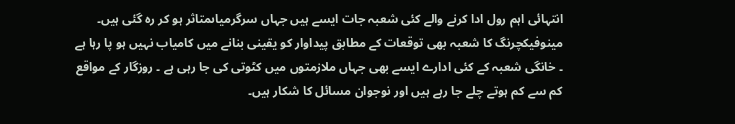انتہائی اہم رول ادا کرنے والے کئی شعبہ جات ایسے ہیں جہاں سرگرمیاںمتاثر ہو کر رہ گئی ہیں۔ مینوفیکچرنگ کا شعبہ بھی توقعات کے مطابق پیداوار کو یقینی بنانے میں کامیاب نہیں ہو پا رہا ہے ۔ خانگی شعبہ کے کئی ادارے ایسے بھی جہاں ملازمتوں میں کٹوتی کی جا رہی ہے ۔ روزگار کے مواقع کم سے کم ہوتے چلے جا رہے ہیں اور نوجوان مسائل کا شکار ہیں۔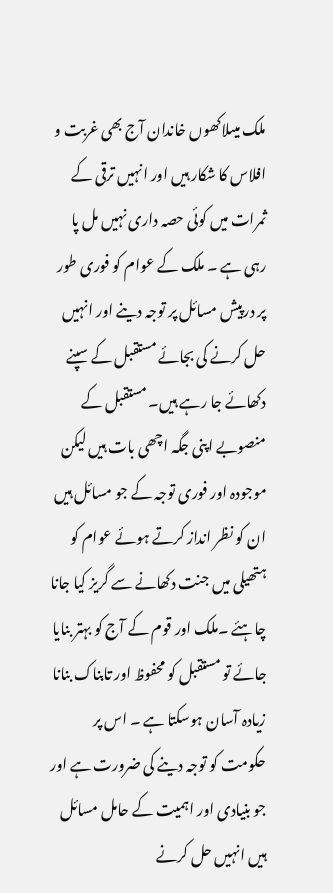ملک میںلاکھوں خاندان آج بھی غربت و افلاس کا شکار ہیں اور انہیں ترقی کے ثمرات میں کوئی حصہ داری نہیں مل پا رہی ہے ۔ ملک کے عوام کو فوری طور پر درپیش مسائل پر توجہ دینے اور انہیں حل کرنے کی بجائے مستقبل کے سپنے دکھائے جا رہے ہیں۔ مستقبل کے منصوبے اپنی جگہ اچھی بات ہیں لیکن موجودہ اور فوری توجہ کے جو مسائل ہیں ان کو نظر انداز کرتے ہوئے عوام کو ہتھیلی میں جنت دکھانے سے گریز کیا جانا چاہئے ۔ملک اور قوم کے آج کو بہتر بنایا جائے تو مستقبل کو محفوظ اور تابناک بنانا زیادہ آسان ہوسکتا ہے ۔ اس پر حکومت کو توجہ دینے کی ضرورت ہے اور جو بنیادی اور اہمیت کے حامل مسائل ہیں انہیں حل کرنے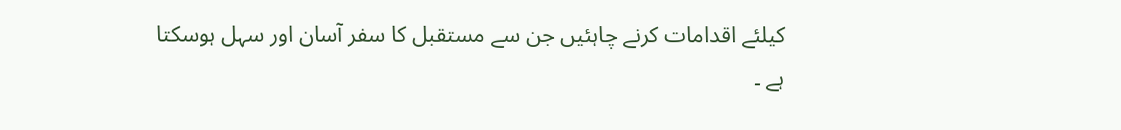کیلئے اقدامات کرنے چاہئیں جن سے مستقبل کا سفر آسان اور سہل ہوسکتا ہے ۔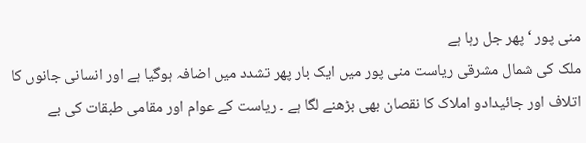منی پور ‘ پھر جل رہا ہے
ملک کی شمال مشرقی ریاست منی پور میں ایک بار پھر تشدد میں اضافہ ہوگیا ہے اور انسانی جانوں کا اتلاف اور جائیدادو املاک کا نقصان بھی بڑھنے لگا ہے ۔ ریاست کے عوام اور مقامی طبقات کی بے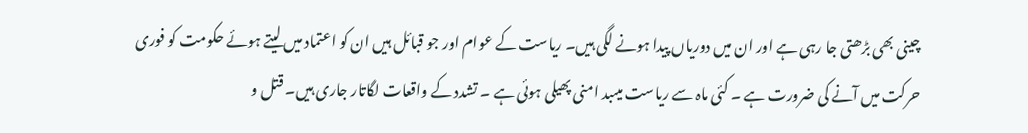چینی بھی بڑھتی جا رہی ہے اور ان میں دوریاں پیدا ہونے لگی ہیں۔ ریاست کے عوام اور جو قبائل ہیں ان کو اعتماد میں لیتے ہوئے حکومت کو فوری حرکت میں آنے کی ضرورت ہے ۔ کئی ماہ سے ریاست میںبد امنی پھیلی ہوئی ہے ۔ تشدد کے واقعات لگاتار جاری ہیں۔ قتل و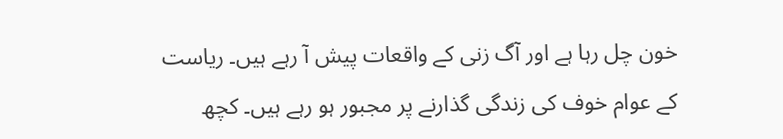خون چل رہا ہے اور آگ زنی کے واقعات پیش آ رہے ہیں۔ ریاست کے عوام خوف کی زندگی گذارنے پر مجبور ہو رہے ہیں۔ کچھ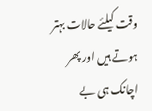وقت کیلئے حالات بہتر ہوتے ہیں اور پھر اچانک ہی بے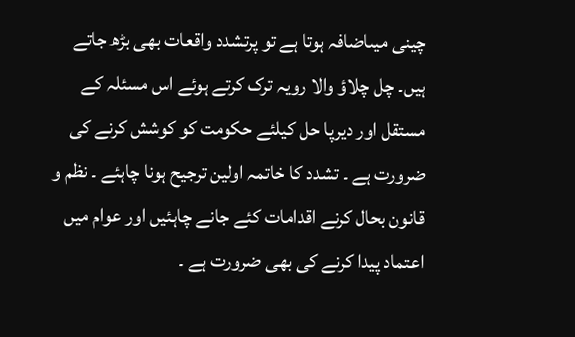چینی میںاضافہ ہوتا ہے تو پرتشدد واقعات بھی بڑھ جاتے ہیں۔ چل چلاؤ والا رویہ ترک کرتے ہوئے اس مسئلہ کے مستقل اور دیرپا حل کیلئے حکومت کو کوشش کرنے کی ضرورت ہے ۔ تشدد کا خاتمہ اولین ترجیح ہونا چاہئے ۔ نظم و قانون بحال کرنے اقدامات کئے جانے چاہئیں اور عوام میں اعتماد پیدا کرنے کی بھی ضرورت ہے ۔